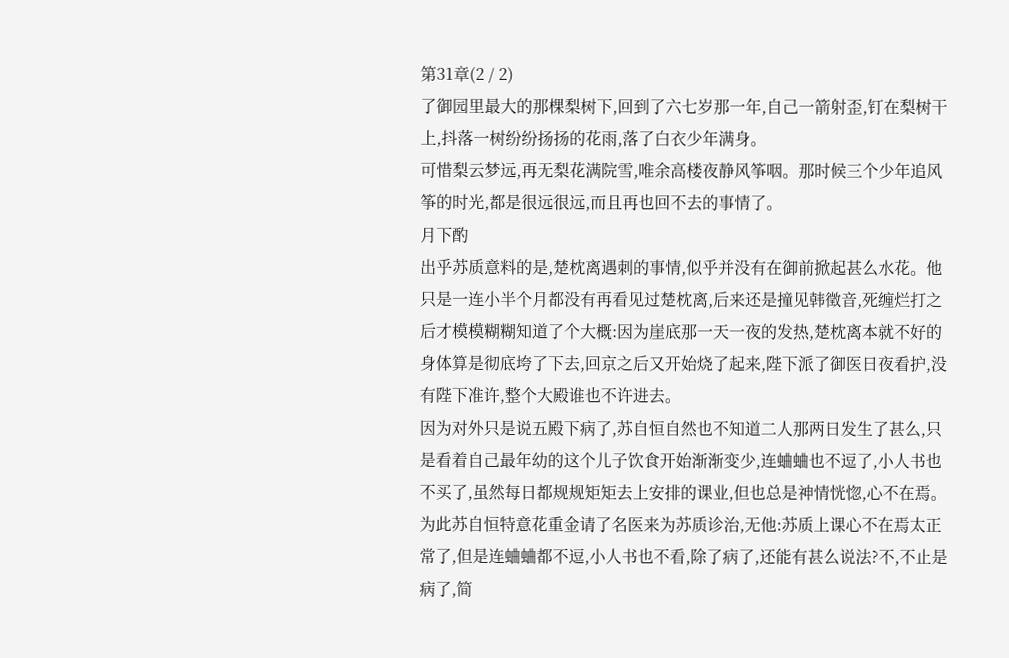第31章(2 / 2)
了御园里最大的那棵梨树下,回到了六七岁那一年,自己一箭射歪,钉在梨树干上,抖落一树纷纷扬扬的花雨,落了白衣少年满身。
可惜梨云梦远,再无梨花满院雪,唯余高楼夜静风筝咽。那时候三个少年追风筝的时光,都是很远很远,而且再也回不去的事情了。
月下酌
出乎苏质意料的是,楚枕离遇刺的事情,似乎并没有在御前掀起甚么水花。他只是一连小半个月都没有再看见过楚枕离,后来还是撞见韩徵音,死缠烂打之后才模模糊糊知道了个大概:因为崖底那一天一夜的发热,楚枕离本就不好的身体算是彻底垮了下去,回京之后又开始烧了起来,陛下派了御医日夜看护,没有陛下准许,整个大殿谁也不许进去。
因为对外只是说五殿下病了,苏自恒自然也不知道二人那两日发生了甚么,只是看着自己最年幼的这个儿子饮食开始渐渐变少,连蛐蛐也不逗了,小人书也不买了,虽然每日都规规矩矩去上安排的课业,但也总是神情恍惚,心不在焉。
为此苏自恒特意花重金请了名医来为苏质诊治,无他:苏质上课心不在焉太正常了,但是连蛐蛐都不逗,小人书也不看,除了病了,还能有甚么说法?不,不止是病了,简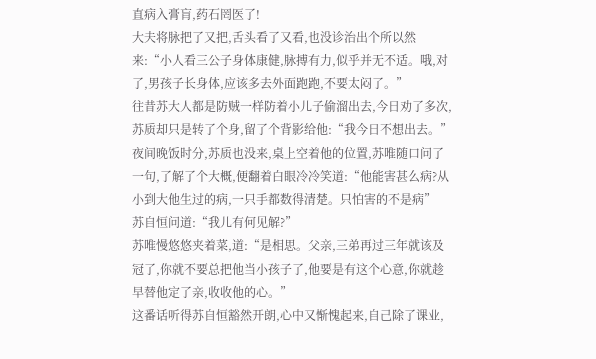直病入膏肓,药石罔医了!
大夫将脉把了又把,舌头看了又看,也没诊治出个所以然来:“小人看三公子身体康健,脉搏有力,似乎并无不适。哦,对了,男孩子长身体,应该多去外面跑跑,不要太闷了。”
往昔苏大人都是防贼一样防着小儿子偷溜出去,今日劝了多次,苏质却只是转了个身,留了个背影给他:“我今日不想出去。”
夜间晚饭时分,苏质也没来,桌上空着他的位置,苏唯随口问了一句,了解了个大概,便翻着白眼冷冷笑道:“他能害甚么病?从小到大他生过的病,一只手都数得清楚。只怕害的不是病”
苏自恒问道:“我儿有何见解?”
苏唯慢悠悠夹着菜,道:“是相思。父亲,三弟再过三年就该及冠了,你就不要总把他当小孩子了,他要是有这个心意,你就趁早替他定了亲,收收他的心。”
这番话听得苏自恒豁然开朗,心中又惭愧起来,自己除了课业,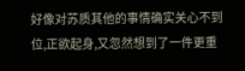好像对苏质其他的事情确实关心不到位,正欲起身,又忽然想到了一件更重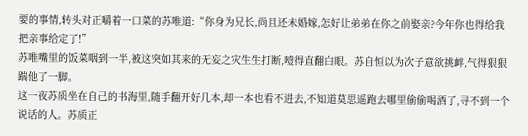要的事情,转头对正嚼着一口菜的苏唯道:“你身为兄长,尚且还未婚嫁,怎好让弟弟在你之前娶亲?今年你也得给我把亲事给定了!”
苏唯嘴里的饭菜咽到一半,被这突如其来的无妄之灾生生打断,噎得直翻白眼。苏自恒以为次子意欲挑衅,气得狠狠踹他了一脚。
这一夜苏质坐在自己的书海里,随手翻开好几本,却一本也看不进去,不知道莫思遥跑去哪里偷偷喝酒了,寻不到一个说话的人。苏质正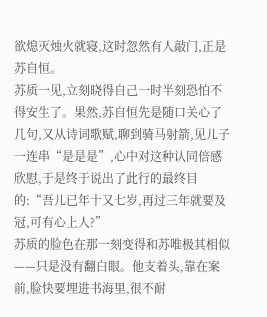欲熄灭烛火就寝,这时忽然有人敲门,正是苏自恒。
苏质一见,立刻晓得自己一时半刻恐怕不得安生了。果然,苏自恒先是随口关心了几句,又从诗词歌赋,聊到骑马射箭,见儿子一连串“是是是”,心中对这种认同倍感欣慰,于是终于说出了此行的最终目的:“吾儿已年十又七岁,再过三年就要及冠,可有心上人?”
苏质的脸色在那一刻变得和苏唯极其相似——只是没有翻白眼。他支着头,靠在案前,脸快要埋进书海里,很不耐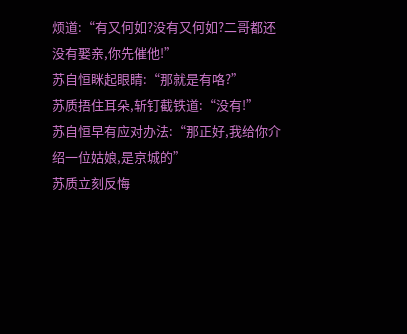烦道:“有又何如?没有又何如?二哥都还没有娶亲,你先催他!”
苏自恒眯起眼睛:“那就是有咯?”
苏质捂住耳朵,斩钉截铁道:“没有!”
苏自恒早有应对办法:“那正好,我给你介绍一位姑娘,是京城的”
苏质立刻反悔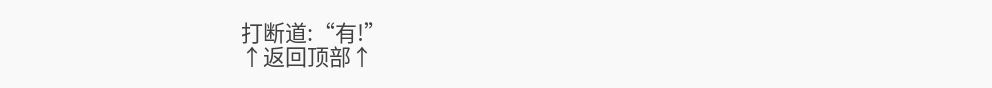打断道:“有!”
↑返回顶部↑